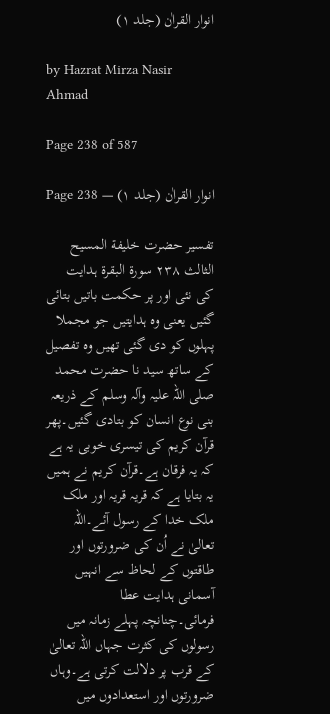انوار القراٰن (جلد ۱)

by Hazrat Mirza Nasir Ahmad

Page 238 of 587

انوار القراٰن (جلد ۱) — Page 238

تفسیر حضرت خلیفة المسیح الثالث ۲۳۸ سورة البقرة ہدایت کی نئی اور پر حکمت باتیں بتائی گئیں یعنی وہ ہدایتیں جو مجملا پہلوں کو دی گئی تھیں وہ تفصیل کے ساتھ سید نا حضرت محمد صلی اللہ علیہ وآلہ وسلم کے ذریعہ بنی نوع انسان کو بتادی گئیں۔پھر قرآن کریم کی تیسری خوبی یہ ہے کہ یہ فرقان ہے۔قرآن کریم نے ہمیں یہ بتایا ہے کہ قریہ قریہ اور ملک ملک خدا کے رسول آئے۔اللہ تعالیٰ نے اُن کی ضرورتوں اور طاقتوں کے لحاظ سے انہیں آسمانی ہدایت عطا فرمائی۔چنانچہ پہلے زمانہ میں رسولوں کی کثرت جہاں اللہ تعالیٰ کے قرب پر دلالت کرتی ہے۔وہاں ضرورتوں اور استعدادوں میں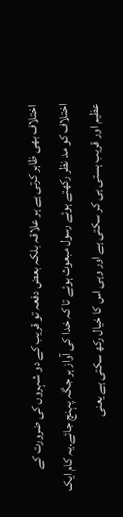اختلاف بھی ظاہر کرتی ہے ہر علاقہ بلکہ بعض دفعہ تو قریب کے دو شہروں کی ضرورت کے اختلاف کو مد نظر رکھتے ہوئے رسول مبعوث ہوئے تا کہ خدا کی آواز ہر جگہ پہنچ جائے۔یہ کام ایک عظیم اور قریب ہستی ہی کر سکتی ہے اور وہی اس کا خیال رکھ سکتی ہے یعنی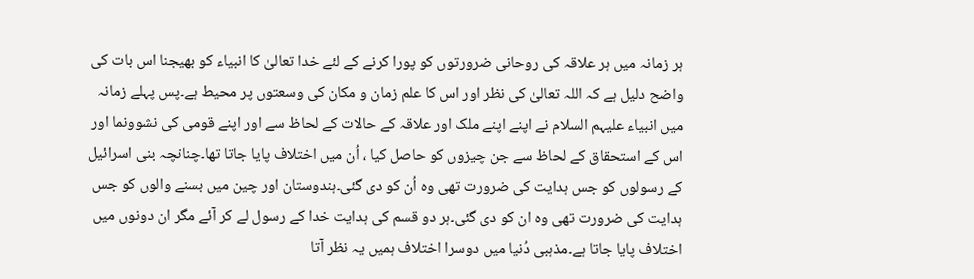ہر زمانہ میں ہر علاقہ کی روحانی ضرورتوں کو پورا کرنے کے لئے خدا تعالیٰ کا انبیاء کو بھیجنا اس بات کی واضح دلیل ہے کہ اللہ تعالیٰ کی نظر اور اس کا علم زمان و مکان کی وسعتوں پر محیط ہے۔پس پہلے زمانہ میں انبیاء علیہم السلام نے اپنے اپنے ملک اور علاقہ کے حالات کے لحاظ سے اور اپنے قومی کی نشوونما اور اس کے استحقاق کے لحاظ سے جن چیزوں کو حاصل کیا ، اُن میں اختلاف پایا جاتا تھا۔چنانچہ بنی اسرائیل کے رسولوں کو جس ہدایت کی ضرورت تھی وہ اُن کو دی گئی۔ہندوستان اور چین میں بسنے والوں کو جس ہدایت کی ضرورت تھی وہ ان کو دی گئی۔ہر دو قسم کی ہدایت خدا کے رسول لے کر آئے مگر ان دونوں میں اختلاف پایا جاتا ہے۔مذہبی دُنیا میں دوسرا اختلاف ہمیں یہ نظر آتا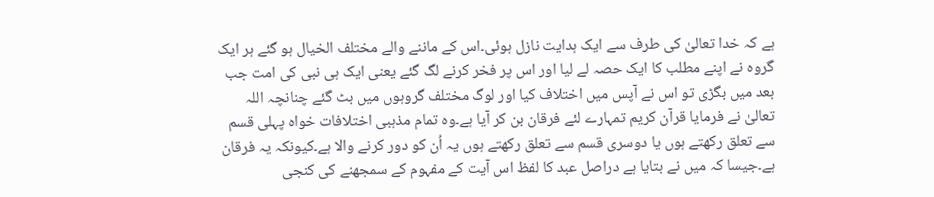ہے کہ خدا تعالیٰ کی طرف سے ایک ہدایت نازل ہوئی۔اس کے ماننے والے مختلف الخیال ہو گئے ہر ایک گروہ نے اپنے مطلب کا ایک حصہ لے لیا اور اس پر فخر کرنے لگ گئے یعنی ایک ہی نبی کی امت جب بعد میں بگڑی تو اس نے آپس میں اختلاف کیا اور لوگ مختلف گروہوں میں بٹ گئے چنانچہ اللہ تعالیٰ نے فرمایا قرآن کریم تمہارے لئے فرقان بن کر آیا ہے۔وہ تمام مذہبی اختلافات خواہ پہلی قسم سے تعلق رکھتے ہوں یا دوسری قسم سے تعلق رکھتے ہوں یہ اُن کو دور کرنے والا ہے۔کیونکہ یہ فرقان ہے۔جیسا کہ میں نے بتایا ہے دراصل عبد کا لفظ اس آیت کے مفہوم کے سمجھنے کی کنجی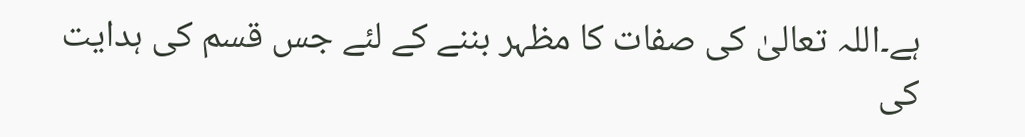ہے۔اللہ تعالیٰ کی صفات کا مظہر بننے کے لئے جس قسم کی ہدایت کی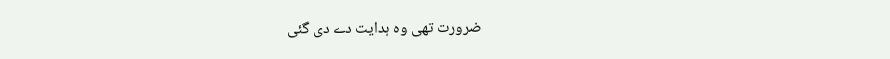ضرورت تھی وہ ہدایت دے دی گئی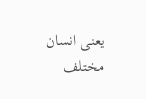یعنی انسان مختلف